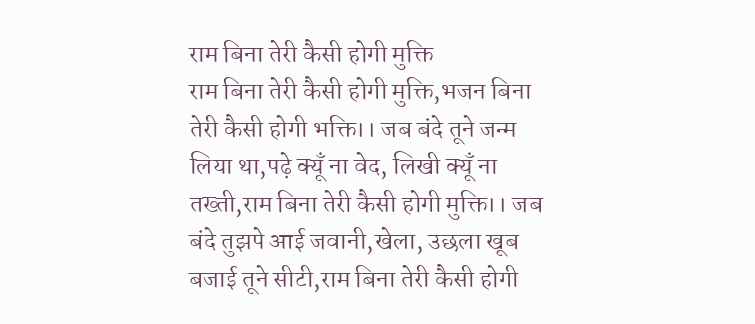राम बिना तेरी कैसी होगी मुक्ति
राम बिना तेरी कैसी होगी मुक्ति,भजन बिना तेरी कैसी होगी भक्ति।। जब बंदे तूने जन्म लिया था,पढ़े क्यूँ ना वेद, लिखी क्यूँ ना तख्ती,राम बिना तेरी कैसी होगी मुक्ति।। जब बंदे तुझपे आई जवानी,खेला, उछला खूब बजाई तूने सीटी,राम बिना तेरी कैसी होगी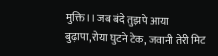मुक्ति।। जब बंदे तुझपे आया बुढ़ापा,रोया घुटने टेक, जवानी तेरी मिट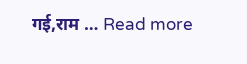गई,राम … Read more